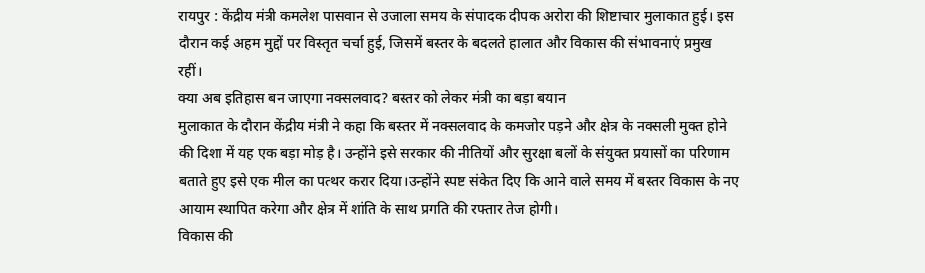रायपुर : केंद्रीय मंत्री कमलेश पासवान से उजाला समय के संपादक दीपक अरोरा की शिष्टाचार मुलाकात हुई। इस दौरान कई अहम मुद्दों पर विस्तृत चर्चा हुई, जिसमें बस्तर के बदलते हालात और विकास की संभावनाएं प्रमुख रहीं।
क्या अब इतिहास बन जाएगा नक्सलवाद? बस्तर को लेकर मंत्री का बड़ा बयान
मुलाकात के दौरान केंद्रीय मंत्री ने कहा कि बस्तर में नक्सलवाद के कमजोर पड़ने और क्षेत्र के नक्सली मुक्त होने की दिशा में यह एक बड़ा मोड़ है। उन्होंने इसे सरकार की नीतियों और सुरक्षा बलों के संयुक्त प्रयासों का परिणाम बताते हुए इसे एक मील का पत्थर करार दिया।उन्होंने स्पष्ट संकेत दिए कि आने वाले समय में बस्तर विकास के नए आयाम स्थापित करेगा और क्षेत्र में शांति के साथ प्रगति की रफ्तार तेज होगी।
विकास की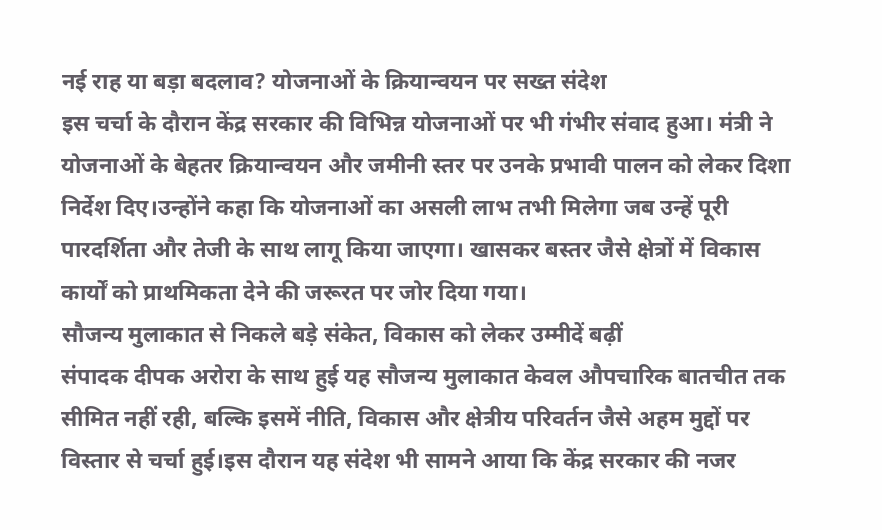नई राह या बड़ा बदलाव? योजनाओं के क्रियान्वयन पर सख्त संदेश
इस चर्चा के दौरान केंद्र सरकार की विभिन्न योजनाओं पर भी गंभीर संवाद हुआ। मंत्री ने योजनाओं के बेहतर क्रियान्वयन और जमीनी स्तर पर उनके प्रभावी पालन को लेकर दिशा निर्देश दिए।उन्होंने कहा कि योजनाओं का असली लाभ तभी मिलेगा जब उन्हें पूरी पारदर्शिता और तेजी के साथ लागू किया जाएगा। खासकर बस्तर जैसे क्षेत्रों में विकास कार्यों को प्राथमिकता देने की जरूरत पर जोर दिया गया।
सौजन्य मुलाकात से निकले बड़े संकेत, विकास को लेकर उम्मीदें बढ़ीं
संपादक दीपक अरोरा के साथ हुई यह सौजन्य मुलाकात केवल औपचारिक बातचीत तक सीमित नहीं रही, बल्कि इसमें नीति, विकास और क्षेत्रीय परिवर्तन जैसे अहम मुद्दों पर विस्तार से चर्चा हुई।इस दौरान यह संदेश भी सामने आया कि केंद्र सरकार की नजर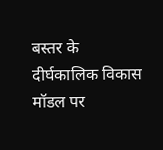बस्तर के दीर्घकालिक विकास मॉडल पर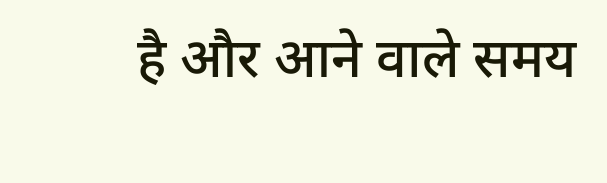है और आने वाले समय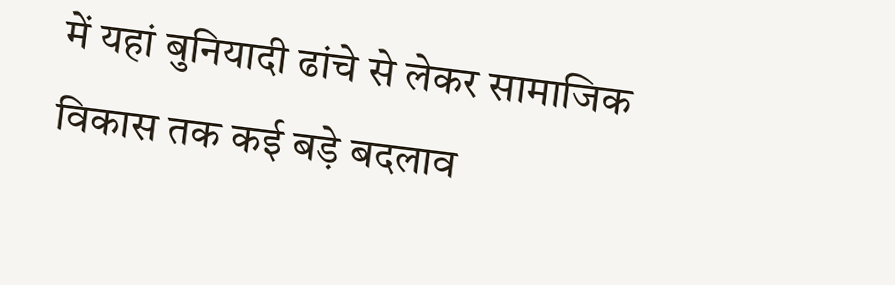में यहां बुनियादी ढांचे से लेकर सामाजिक विकास तक कई बड़े बदलाव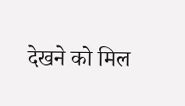देखने को मिल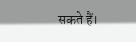सकते हैं।